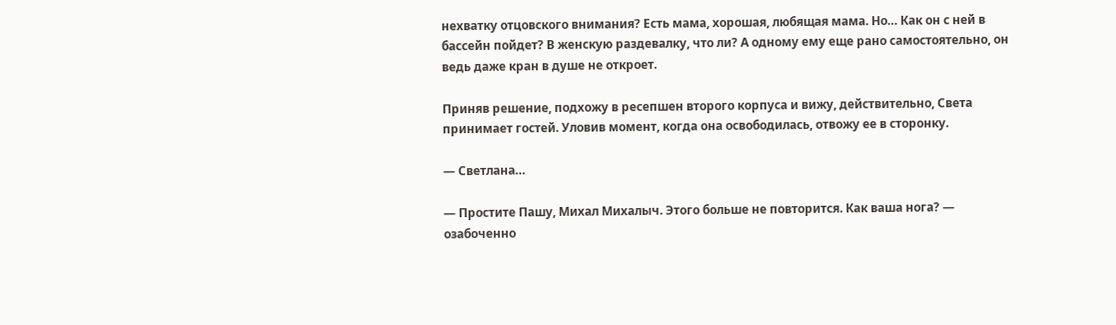нехватку отцовского внимания? Есть мама, хорошая, любящая мама. Но… Как он с ней в бассейн пойдет? В женскую раздевалку, что ли? А одному ему еще рано самостоятельно, он ведь даже кран в душе не откроет.

Приняв решение, подхожу в ресепшен второго корпуса и вижу, действительно, Света принимает гостей. Уловив момент, когда она освободилась, отвожу ее в сторонку.

— Светлана…

— Простите Пашу, Михал Михалыч. Этого больше не повторится. Как ваша нога? — озабоченно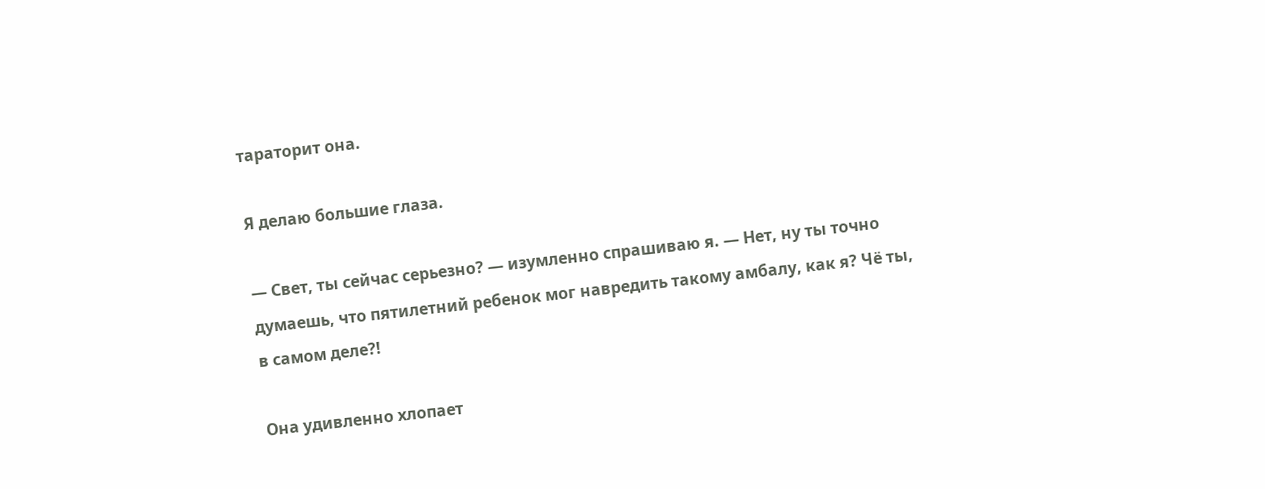тараторит она.

Я делаю большие глаза.

— Свет, ты сейчас серьезно? — изумленно спрашиваю я. — Нет, ну ты точно думаешь, что пятилетний ребенок мог навредить такому амбалу, как я? Чё ты, в самом деле?!

Она удивленно хлопает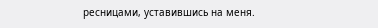ресницами, уставившись на меня.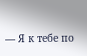— Я к тебе по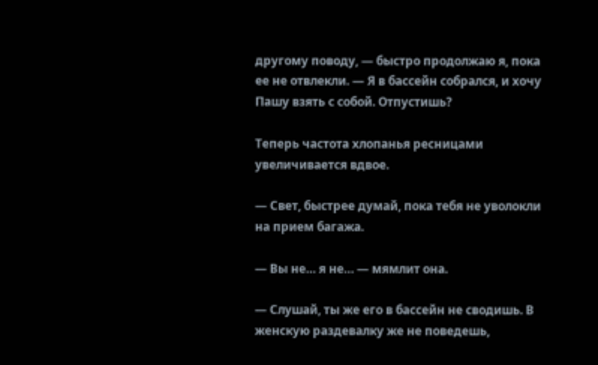другому поводу, — быстро продолжаю я, пока ее не отвлекли. — Я в бассейн собрался, и хочу Пашу взять с собой. Отпустишь?

Теперь частота хлопанья ресницами увеличивается вдвое.

— Свет, быстрее думай, пока тебя не уволокли на прием багажа.

— Вы не… я не… — мямлит она.

— Слушай, ты же его в бассейн не сводишь. В женскую раздевалку же не поведешь,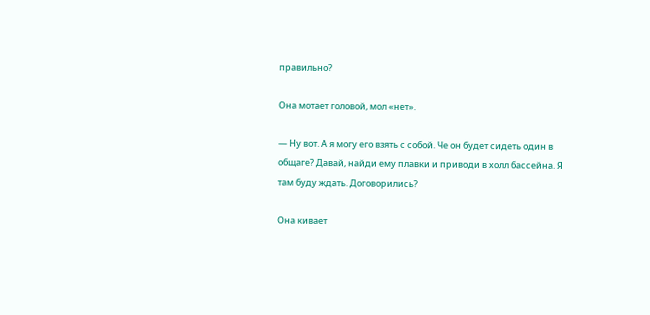правильно?

Она мотает головой, мол «нет».

— Ну вот. А я могу его взять с собой. Че он будет сидеть один в общаге? Давай, найди ему плавки и приводи в холл бассейна. Я там буду ждать. Договорились?

Она кивает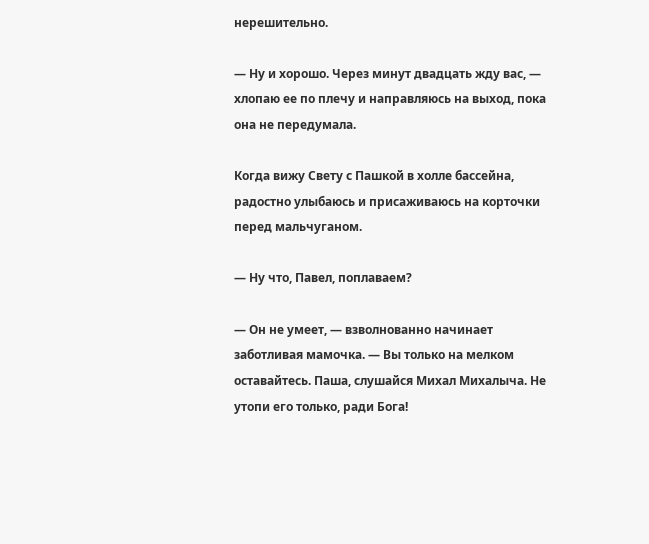нерешительно.

— Ну и хорошо. Через минут двадцать жду вас, — хлопаю ее по плечу и направляюсь на выход, пока она не передумала.

Когда вижу Свету с Пашкой в холле бассейна, радостно улыбаюсь и присаживаюсь на корточки перед мальчуганом.

— Ну что, Павел, поплаваем?

— Он не умеет, — взволнованно начинает заботливая мамочка. — Вы только на мелком оставайтесь. Паша, слушайся Михал Михалыча. Не утопи его только, ради Бога!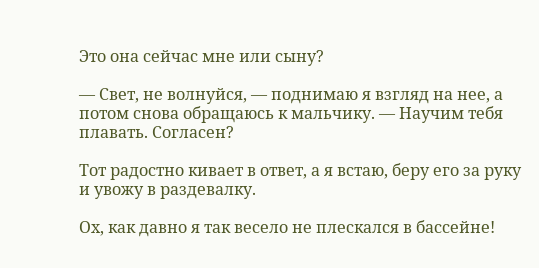Это она сейчас мне или сыну?

— Свет, не волнуйся, — поднимаю я взгляд на нее, а потом снова обращаюсь к мальчику. — Научим тебя плавать. Согласен?

Тот радостно кивает в ответ, а я встаю, беру его за руку и увожу в раздевалку.

Ох, как давно я так весело не плескался в бассейне!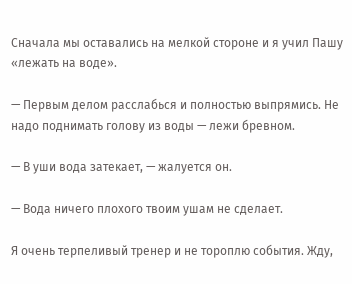Сначала мы оставались на мелкой стороне и я учил Пашу «лежать на воде».

— Первым делом расслабься и полностью выпрямись. Не надо поднимать голову из воды — лежи бревном.

— В уши вода затекает, — жалуется он.

— Вода ничего плохого твоим ушам не сделает.

Я очень терпеливый тренер и не тороплю события. Жду,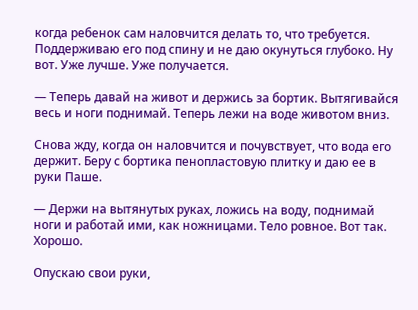когда ребенок сам наловчится делать то, что требуется. Поддерживаю его под спину и не даю окунуться глубоко. Ну вот. Уже лучше. Уже получается.

— Теперь давай на живот и держись за бортик. Вытягивайся весь и ноги поднимай. Теперь лежи на воде животом вниз.

Снова жду, когда он наловчится и почувствует, что вода его держит. Беру с бортика пенопластовую плитку и даю ее в руки Паше.

— Держи на вытянутых руках, ложись на воду, поднимай ноги и работай ими, как ножницами. Тело ровное. Вот так. Хорошо.

Опускаю свои руки,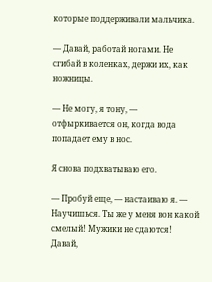которые поддерживали мальчика.

— Давай, работай ногами. Не сгибай в коленках, держи их, как ножницы.

— Не могу, я тону, — отфыркивается он, когда вода попадает ему в нос.

Я снова подхватываю его.

— Пробуй еще, — настаиваю я. — Научишься. Ты же у меня вон какой смелый! Мужики не сдаются! Давай,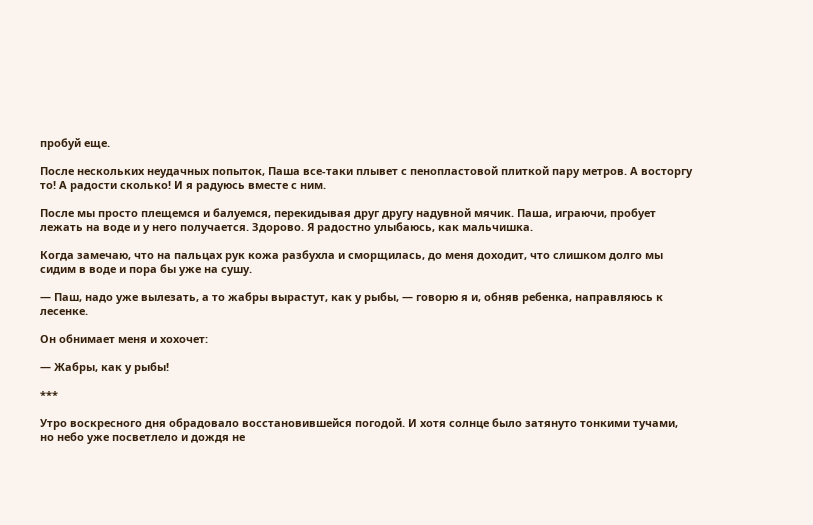пробуй еще.

После нескольких неудачных попыток, Паша все-таки плывет с пенопластовой плиткой пару метров. А восторгу то! А радости сколько! И я радуюсь вместе с ним.

После мы просто плещемся и балуемся, перекидывая друг другу надувной мячик. Паша, играючи, пробует лежать на воде и у него получается. Здорово. Я радостно улыбаюсь, как мальчишка.

Когда замечаю, что на пальцах рук кожа разбухла и сморщилась, до меня доходит, что слишком долго мы сидим в воде и пора бы уже на сушу.

— Паш, надо уже вылезать, а то жабры вырастут, как у рыбы, — говорю я и, обняв ребенка, направляюсь к лесенке.

Он обнимает меня и хохочет:

— Жабры, как у рыбы!

***

Утро воскресного дня обрадовало восстановившейся погодой. И хотя солнце было затянуто тонкими тучами, но небо уже посветлело и дождя не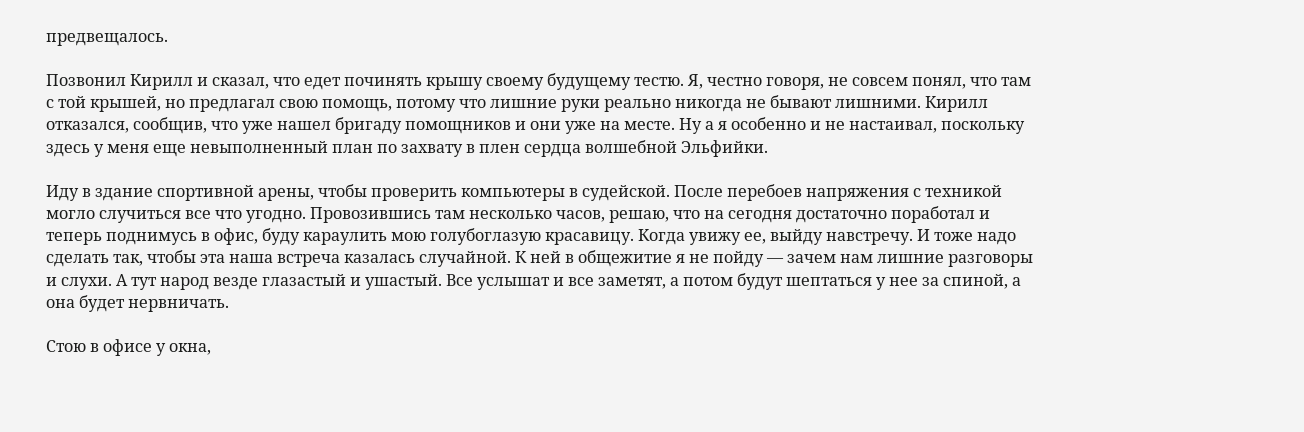предвещалось.

Позвонил Кирилл и сказал, что едет починять крышу своему будущему тестю. Я, честно говоря, не совсем понял, что там с той крышей, но предлагал свою помощь, потому что лишние руки реально никогда не бывают лишними. Кирилл отказался, сообщив, что уже нашел бригаду помощников и они уже на месте. Ну а я особенно и не настаивал, поскольку здесь у меня еще невыполненный план по захвату в плен сердца волшебной Эльфийки.

Иду в здание спортивной арены, чтобы проверить компьютеры в судейской. После перебоев напряжения с техникой могло случиться все что угодно. Провозившись там несколько часов, решаю, что на сегодня достаточно поработал и теперь поднимусь в офис, буду караулить мою голубоглазую красавицу. Когда увижу ее, выйду навстречу. И тоже надо сделать так, чтобы эта наша встреча казалась случайной. К ней в общежитие я не пойду — зачем нам лишние разговоры и слухи. А тут народ везде глазастый и ушастый. Все услышат и все заметят, а потом будут шептаться у нее за спиной, а она будет нервничать.

Стою в офисе у окна,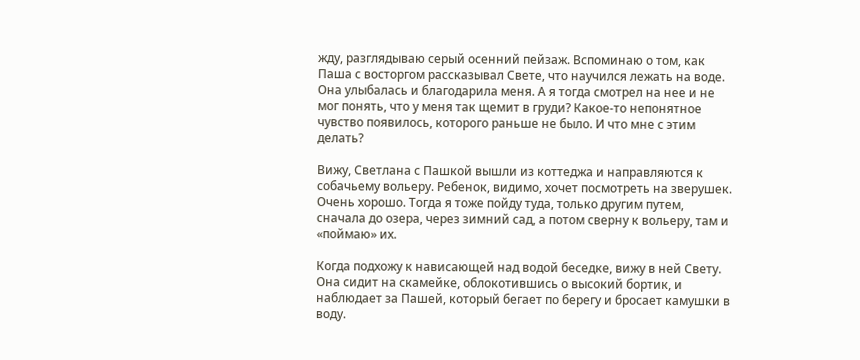жду, разглядываю серый осенний пейзаж. Вспоминаю о том, как Паша с восторгом рассказывал Свете, что научился лежать на воде. Она улыбалась и благодарила меня. А я тогда смотрел на нее и не мог понять, что у меня так щемит в груди? Какое-то непонятное чувство появилось, которого раньше не было. И что мне с этим делать?

Вижу, Светлана с Пашкой вышли из коттеджа и направляются к собачьему вольеру. Ребенок, видимо, хочет посмотреть на зверушек. Очень хорошо. Тогда я тоже пойду туда, только другим путем, сначала до озера, через зимний сад, а потом сверну к вольеру, там и «поймаю» их.

Когда подхожу к нависающей над водой беседке, вижу в ней Свету. Она сидит на скамейке, облокотившись о высокий бортик, и наблюдает за Пашей, который бегает по берегу и бросает камушки в воду.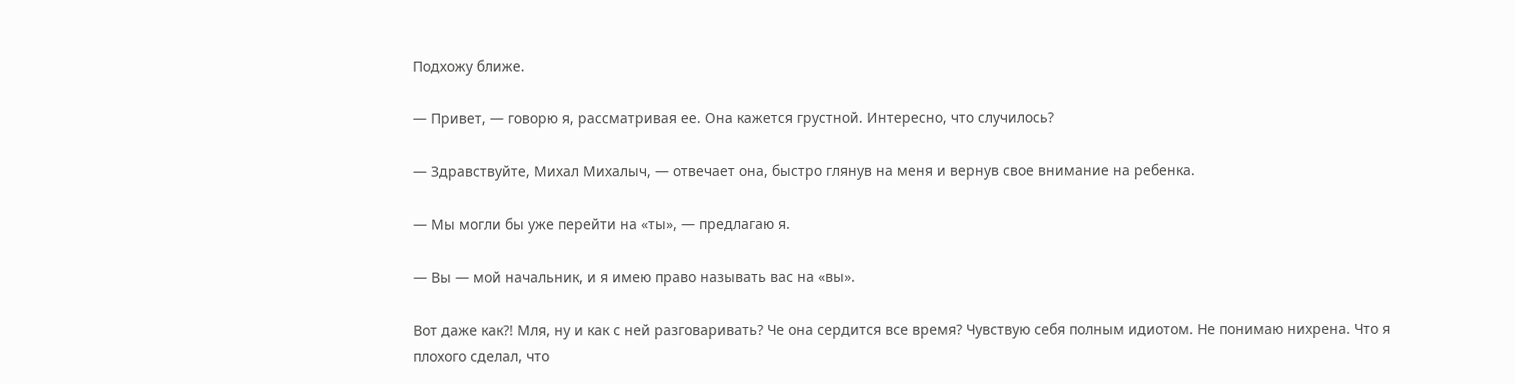Подхожу ближе.

— Привет, — говорю я, рассматривая ее. Она кажется грустной. Интересно, что случилось?

— Здравствуйте, Михал Михалыч, — отвечает она, быстро глянув на меня и вернув свое внимание на ребенка.

— Мы могли бы уже перейти на «ты», — предлагаю я.

— Вы — мой начальник, и я имею право называть вас на «вы».

Вот даже как?! Мля, ну и как с ней разговаривать? Че она сердится все время? Чувствую себя полным идиотом. Не понимаю нихрена. Что я плохого сделал, что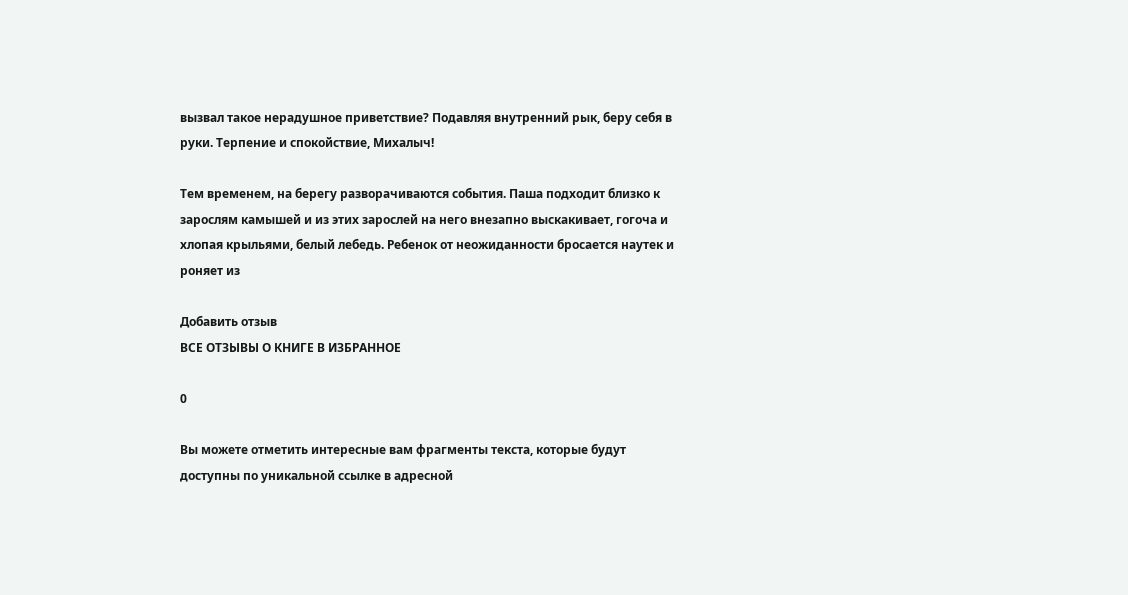вызвал такое нерадушное приветствие? Подавляя внутренний рык, беру себя в руки. Терпение и спокойствие, Михалыч!

Тем временем, на берегу разворачиваются события. Паша подходит близко к зарослям камышей и из этих зарослей на него внезапно выскакивает, гогоча и хлопая крыльями, белый лебедь. Ребенок от неожиданности бросается наутек и роняет из

Добавить отзыв
ВСЕ ОТЗЫВЫ О КНИГЕ В ИЗБРАННОЕ

0

Вы можете отметить интересные вам фрагменты текста, которые будут доступны по уникальной ссылке в адресной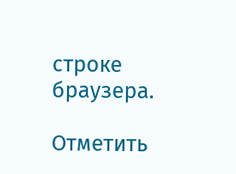строке браузера.

Отметить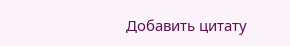Добавить цитату